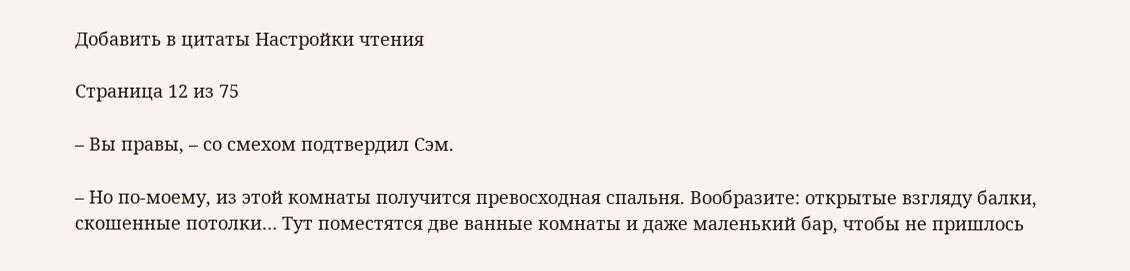Добавить в цитаты Настройки чтения

Страница 12 из 75

– Вы правы, – со смехом подтвердил Сэм.

– Но по-моему, из этой комнаты получится превосходная спальня. Вообразите: открытые взгляду балки, скошенные потолки… Тут поместятся две ванные комнаты и даже маленький бар, чтобы не пришлось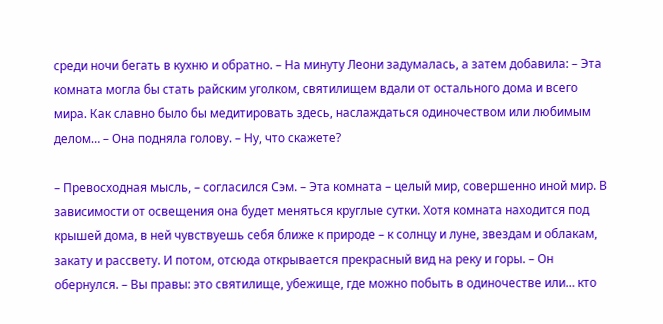среди ночи бегать в кухню и обратно. – На минуту Леони задумалась, а затем добавила: – Эта комната могла бы стать райским уголком, святилищем вдали от остального дома и всего мира. Как славно было бы медитировать здесь, наслаждаться одиночеством или любимым делом… – Она подняла голову. – Ну, что скажете?

– Превосходная мысль, – согласился Сэм. – Эта комната – целый мир, совершенно иной мир. В зависимости от освещения она будет меняться круглые сутки. Хотя комната находится под крышей дома, в ней чувствуешь себя ближе к природе – к солнцу и луне, звездам и облакам, закату и рассвету. И потом, отсюда открывается прекрасный вид на реку и горы. – Он обернулся. – Вы правы: это святилище, убежище, где можно побыть в одиночестве или… кто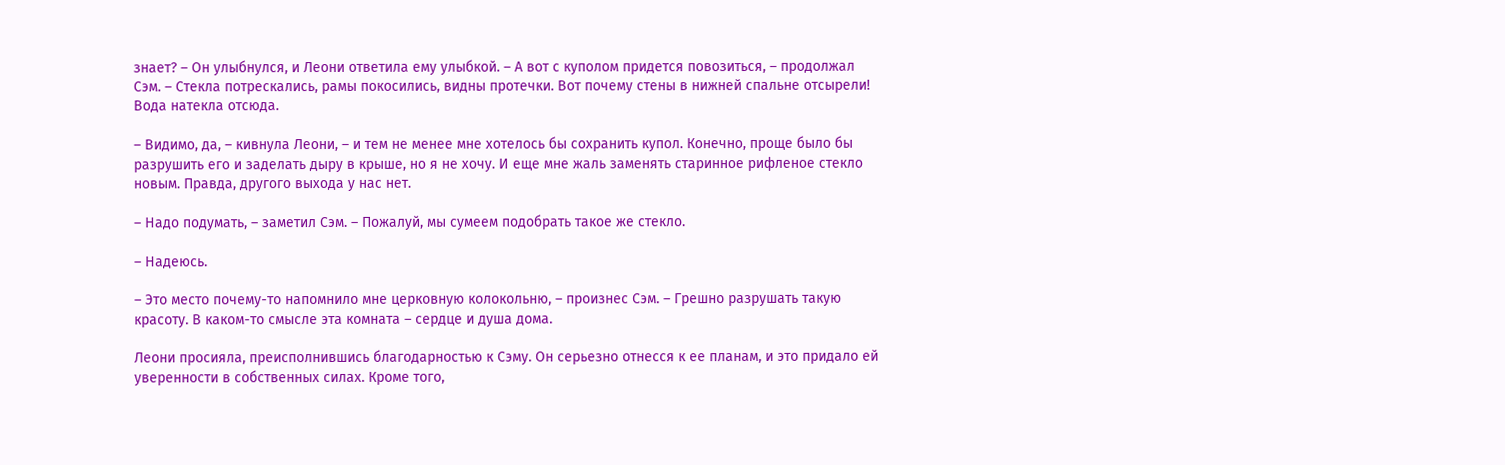знает? – Он улыбнулся, и Леони ответила ему улыбкой. – А вот с куполом придется повозиться, – продолжал Сэм. – Стекла потрескались, рамы покосились, видны протечки. Вот почему стены в нижней спальне отсырели! Вода натекла отсюда.

– Видимо, да, – кивнула Леони, – и тем не менее мне хотелось бы сохранить купол. Конечно, проще было бы разрушить его и заделать дыру в крыше, но я не хочу. И еще мне жаль заменять старинное рифленое стекло новым. Правда, другого выхода у нас нет.

– Надо подумать, – заметил Сэм. – Пожалуй, мы сумеем подобрать такое же стекло.

– Надеюсь.

– Это место почему-то напомнило мне церковную колокольню, – произнес Сэм. – Грешно разрушать такую красоту. В каком-то смысле эта комната – сердце и душа дома.

Леони просияла, преисполнившись благодарностью к Сэму. Он серьезно отнесся к ее планам, и это придало ей уверенности в собственных силах. Кроме того,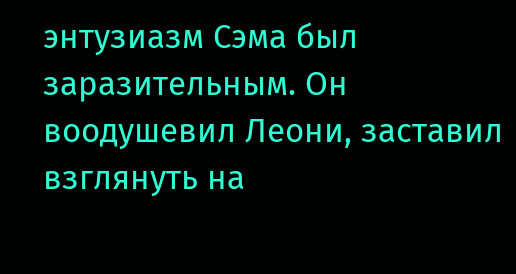энтузиазм Сэма был заразительным. Он воодушевил Леони, заставил взглянуть на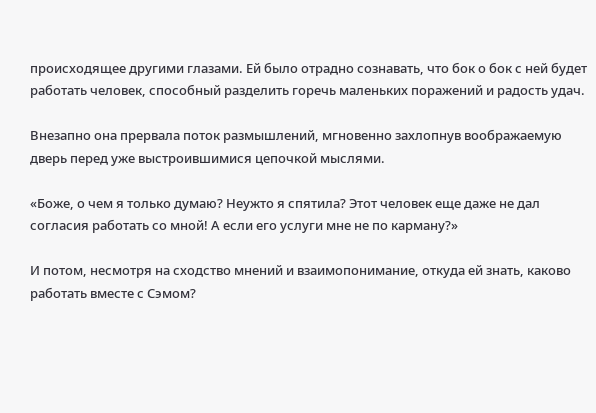происходящее другими глазами. Ей было отрадно сознавать, что бок о бок с ней будет работать человек, способный разделить горечь маленьких поражений и радость удач.

Внезапно она прервала поток размышлений, мгновенно захлопнув воображаемую дверь перед уже выстроившимися цепочкой мыслями.

«Боже, о чем я только думаю? Неужто я спятила? Этот человек еще даже не дал согласия работать со мной! А если его услуги мне не по карману?»

И потом, несмотря на сходство мнений и взаимопонимание, откуда ей знать, каково работать вместе с Сэмом?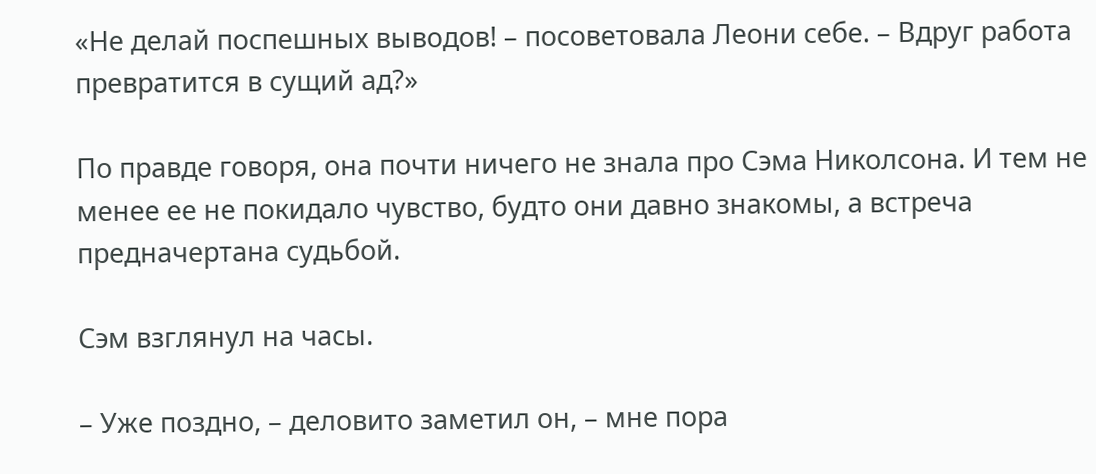«Не делай поспешных выводов! – посоветовала Леони себе. – Вдруг работа превратится в сущий ад?»

По правде говоря, она почти ничего не знала про Сэма Николсона. И тем не менее ее не покидало чувство, будто они давно знакомы, а встреча предначертана судьбой.

Сэм взглянул на часы.

– Уже поздно, – деловито заметил он, – мне пора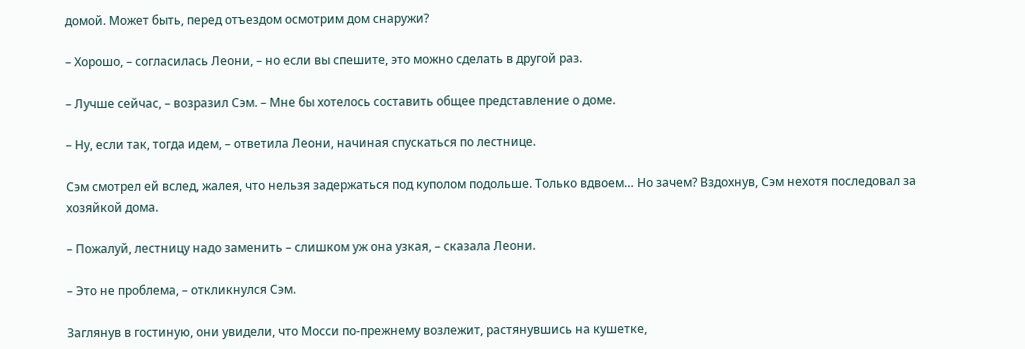домой. Может быть, перед отъездом осмотрим дом снаружи?

– Хорошо, – согласилась Леони, – но если вы спешите, это можно сделать в другой раз.

– Лучше сейчас, – возразил Сэм. – Мне бы хотелось составить общее представление о доме.

– Ну, если так, тогда идем, – ответила Леони, начиная спускаться по лестнице.

Сэм смотрел ей вслед, жалея, что нельзя задержаться под куполом подольше. Только вдвоем… Но зачем? Вздохнув, Сэм нехотя последовал за хозяйкой дома.

– Пожалуй, лестницу надо заменить – слишком уж она узкая, – сказала Леони.

– Это не проблема, – откликнулся Сэм.

Заглянув в гостиную, они увидели, что Мосси по-прежнему возлежит, растянувшись на кушетке,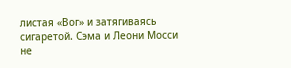листая «Вог» и затягиваясь сигаретой. Сэма и Леони Мосси не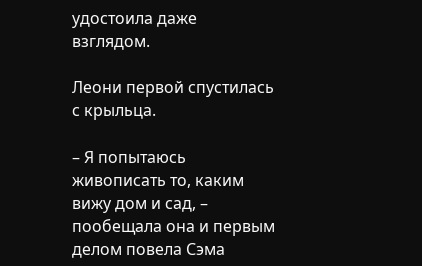удостоила даже взглядом.

Леони первой спустилась с крыльца.

– Я попытаюсь живописать то, каким вижу дом и сад, – пообещала она и первым делом повела Сэма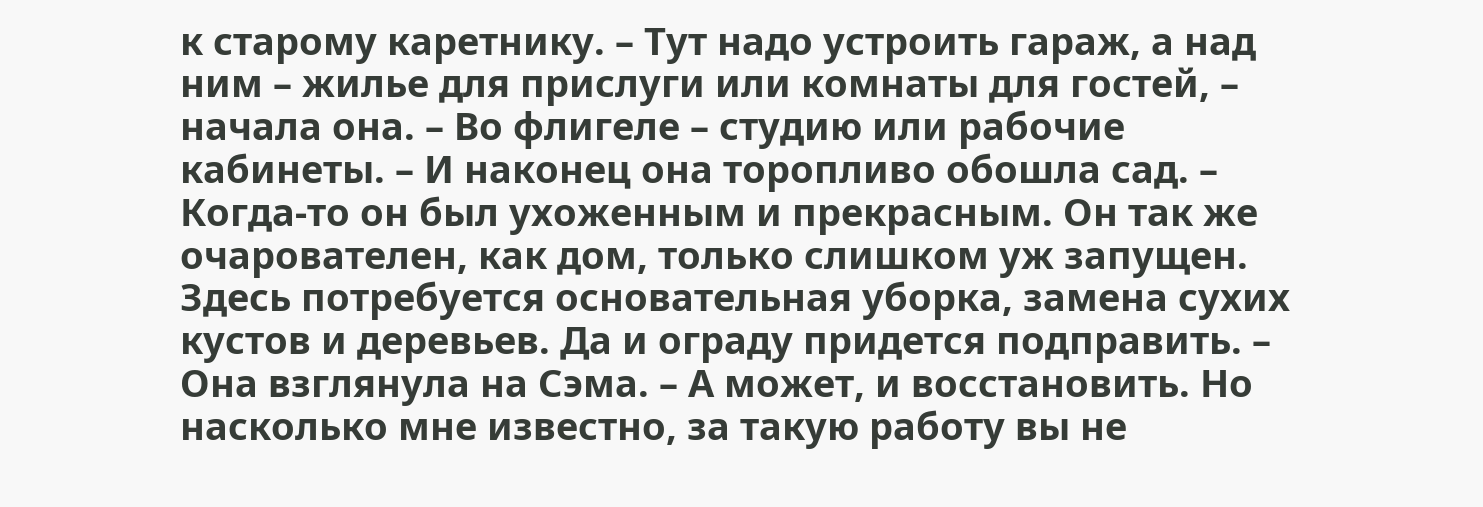к старому каретнику. – Тут надо устроить гараж, а над ним – жилье для прислуги или комнаты для гостей, – начала она. – Во флигеле – студию или рабочие кабинеты. – И наконец она торопливо обошла сад. – Когда-то он был ухоженным и прекрасным. Он так же очарователен, как дом, только слишком уж запущен. Здесь потребуется основательная уборка, замена сухих кустов и деревьев. Да и ограду придется подправить. – Она взглянула на Сэма. – А может, и восстановить. Но насколько мне известно, за такую работу вы не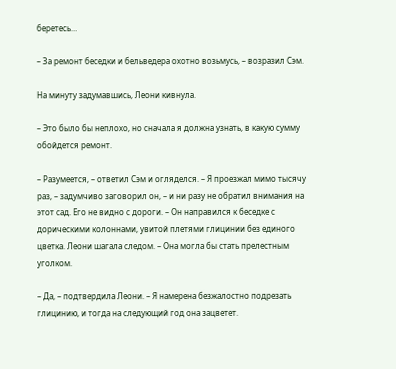беретесь…

– За ремонт беседки и бельведера охотно возьмусь, – возразил Сэм.

На минуту задумавшись, Леони кивнула.

– Это было бы неплохо, но сначала я должна узнать, в какую сумму обойдется ремонт.

– Разумеется, – ответил Сэм и огляделся. – Я проезжал мимо тысячу раз, – задумчиво заговорил он, – и ни разу не обратил внимания на этот сад. Его не видно с дороги. – Он направился к беседке с дорическими колоннами, увитой плетями глицинии без единого цветка. Леони шагала следом. – Она могла бы стать прелестным уголком.

– Да, – подтвердила Леони. – Я намерена безжалостно подрезать глицинию, и тогда на следующий год она зацветет.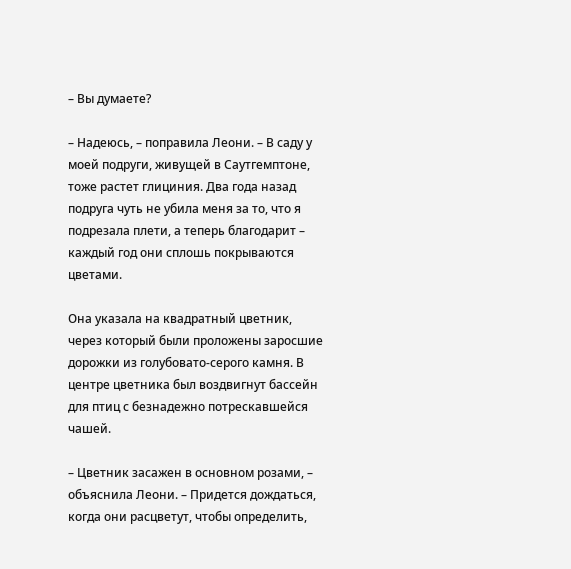– Вы думаете?

– Надеюсь, – поправила Леони. – В саду у моей подруги, живущей в Саутгемптоне, тоже растет глициния. Два года назад подруга чуть не убила меня за то, что я подрезала плети, а теперь благодарит – каждый год они сплошь покрываются цветами.

Она указала на квадратный цветник, через который были проложены заросшие дорожки из голубовато-серого камня. В центре цветника был воздвигнут бассейн для птиц с безнадежно потрескавшейся чашей.

– Цветник засажен в основном розами, – объяснила Леони. – Придется дождаться, когда они расцветут, чтобы определить,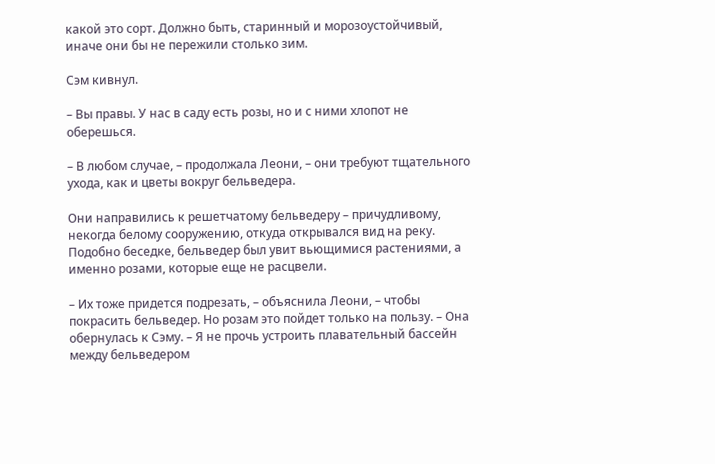какой это сорт. Должно быть, старинный и морозоустойчивый, иначе они бы не пережили столько зим.

Сэм кивнул.

– Вы правы. У нас в саду есть розы, но и с ними хлопот не оберешься.

– В любом случае, – продолжала Леони, – они требуют тщательного ухода, как и цветы вокруг бельведера.

Они направились к решетчатому бельведеру – причудливому, некогда белому сооружению, откуда открывался вид на реку. Подобно беседке, бельведер был увит вьющимися растениями, а именно розами, которые еще не расцвели.

– Их тоже придется подрезать, – объяснила Леони, – чтобы покрасить бельведер. Но розам это пойдет только на пользу. – Она обернулась к Сэму. – Я не прочь устроить плавательный бассейн между бельведером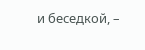и беседкой, –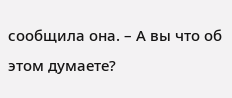сообщила она. – А вы что об этом думаете?